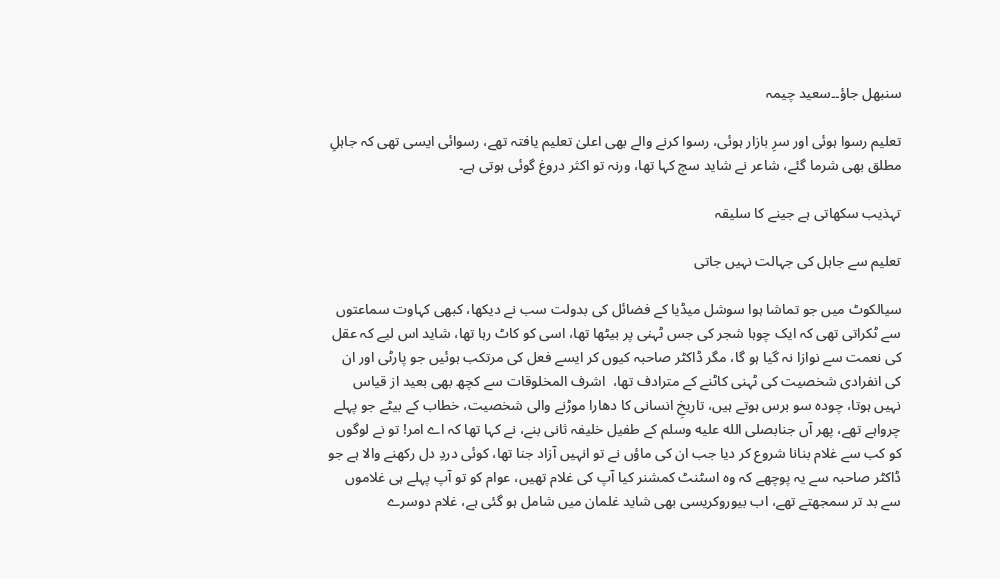سنبھل جاؤ۔۔سعید چیمہ

تعلیم رسوا ہوئی اور سرِ بازار ہوئی، رسوا کرنے والے بھی اعلیٰ تعلیم یافتہ تھے، رسوائی ایسی تھی کہ جاہلِ مطلق بھی شرما گئے، شاعر نے شاید سچ کہا تھا، ورنہ تو اکثر دروغ گوئی ہوتی ہے۔

تہذیب سکھاتی ہے جینے کا سلیقہ

تعلیم سے جاہل کی جہالت نہیں جاتی

سیالکوٹ میں جو تماشا ہوا سوشل میڈیا کے فضائل کی بدولت سب نے دیکھا، کبھی کہاوت سماعتوں سے ٹکراتی تھی کہ ایک چوہا شجر کی جس ٹہنی پر بیٹھا تھا، اسی کو کاٹ رہا تھا، شاید اس لیے کہ عقل کی نعمت سے نوازا نہ گیا ہو گا، مگر ڈاکٹر صاحبہ کیوں کر ایسے فعل کی مرتکب ہوئیں جو پارٹی اور ان کی انفرادی شخصیت کی ٹہنی کاٹنے کے مترادف تھا،  اشرف المخلوقات سے کچھ بھی بعید از قیاس نہیں ہوتا، چودہ سو برس ہوتے ہیں، تاریخِ انسانی کا دھارا موڑنے والی شخصیت، خطاب کے بیٹے جو پہلے چرواہے تھے، پھر آں جنابصلى الله عليه وسلم کے طفیل خلیفہ ثانی بنے، نے کہا تھا کہ اے امر! تو نے لوگوں کو کب سے غلام بنانا شروع کر دیا جب ان کی ماؤں نے تو انہیں آزاد جنا تھا، کوئی دردِ دل رکھنے والا ہے جو ڈاکٹر صاحبہ سے یہ پوچھے کہ وہ اسٹنٹ کمشنر کیا آپ کی غلام تھیں، عوام کو تو آپ پہلے ہی غلاموں سے بد تر سمجھتے تھے، اب بیوروکریسی بھی شاید غلمان میں شامل ہو گئی ہے، غلام دوسرے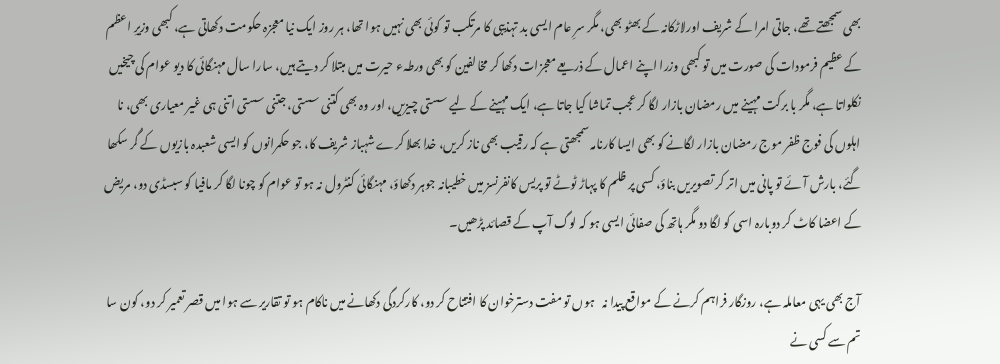بھی سمجھتے تھے، جاتی امرا کے شریف اورلاڑکانہ کے بھٹو بھی، مگر سرِ عام ایسی بد تہذیبی کا مرتکب تو کوئی بھی نہیں ہوا تھا، ہر روز ایک نیا معجزہ حکومت دکھاتی ہے، کبھی وزیرِ اعظم کے عظیم فرمودات کی صورت میں تو کبھی وزرا اپنے اعمال کے ذریعے معجزات دکھا کر مخالفین کو بھی ورطہء حیرت میں مبتلا کر دیتے ہیں، سارا سال مہنگائی کا دیو عوام کی چیخیں نکلواتا ہے، مگر با برکت مہینے میں رمضان بازار لگا کر عجب تماشا کیا جاتا ہے، ایک مہینے کے لیے سستی چیزیں، اور وہ بھی کتنی سستی، جتنی سستی اتنی ہی غیر معیاری بھی، نا اہلوں کی فوج ظفر موج رمضان بازار لگانے کو بھی ایسا کارنامہ سمجھتی ہے کہ رقیب بھی ناز کریں، خدا بھلا کرے شہباز شریف کا، جو حکمرانوں کو ایسی شعبدہ بازیوں کے گُر سکھا گئے، بارش آئے تو پانی میں اتر کر تصویریں بناؤ، کسی پر ظلم کا پہاڑ ٹوٹے تو پریس کانفرنسز میں خطیبانہ جوہر دکھاؤ، مہنگائی کنٹرول نہ ہو تو عوام کو چونا لگا کر مافیا کو سبسڈی دو، مریض کے اعضا کاٹ کر دوبارہ اسی کو لگا دو مگر ہاتھ کی صفائی ایسی ہو کہ لوگ آپ کے قصائد پڑھیں۔

آج بھی یہی معاملہ ہے، روزگار فراہم کرنے کے مواقع پیدا نہ   ہوں تو مفت دسترخوان کا افتتاح کر دو، کارکردگی دکھانے میں ناکام ہو تو تقاریر سے ہوا میں قصر تعمیر کر دو، کون سا تم سے کسی نے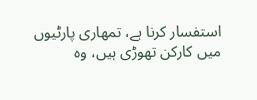استفسار کرنا ہے، تمھاری پارٹیوں میں کارکن تھوڑی ہیں، وہ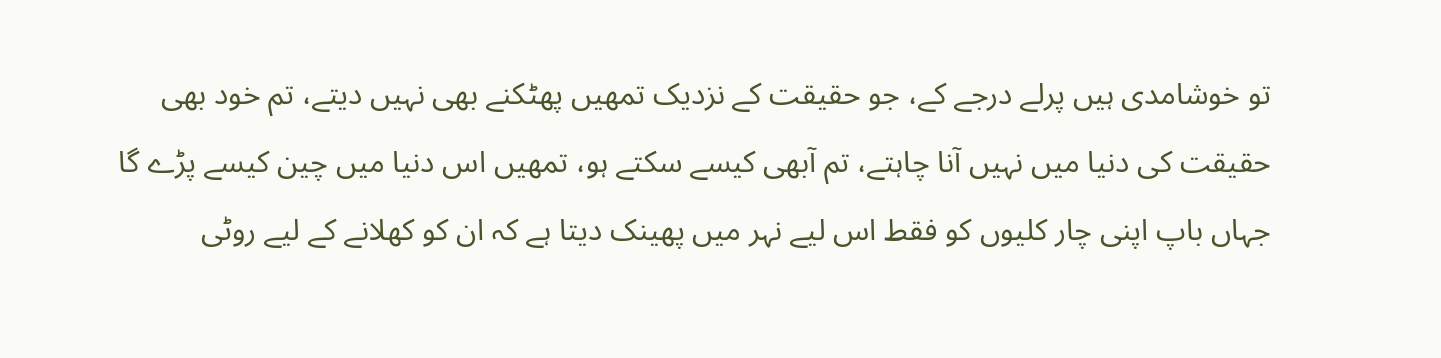تو خوشامدی ہیں پرلے درجے کے، جو حقیقت کے نزدیک تمھیں پھٹکنے بھی نہیں دیتے، تم خود بھی حقیقت کی دنیا میں نہیں آنا چاہتے، تم آبھی کیسے سکتے ہو، تمھیں اس دنیا میں چین کیسے پڑے گا جہاں باپ اپنی چار کلیوں کو فقط اس لیے نہر میں پھینک دیتا ہے کہ ان کو کھلانے کے لیے روٹی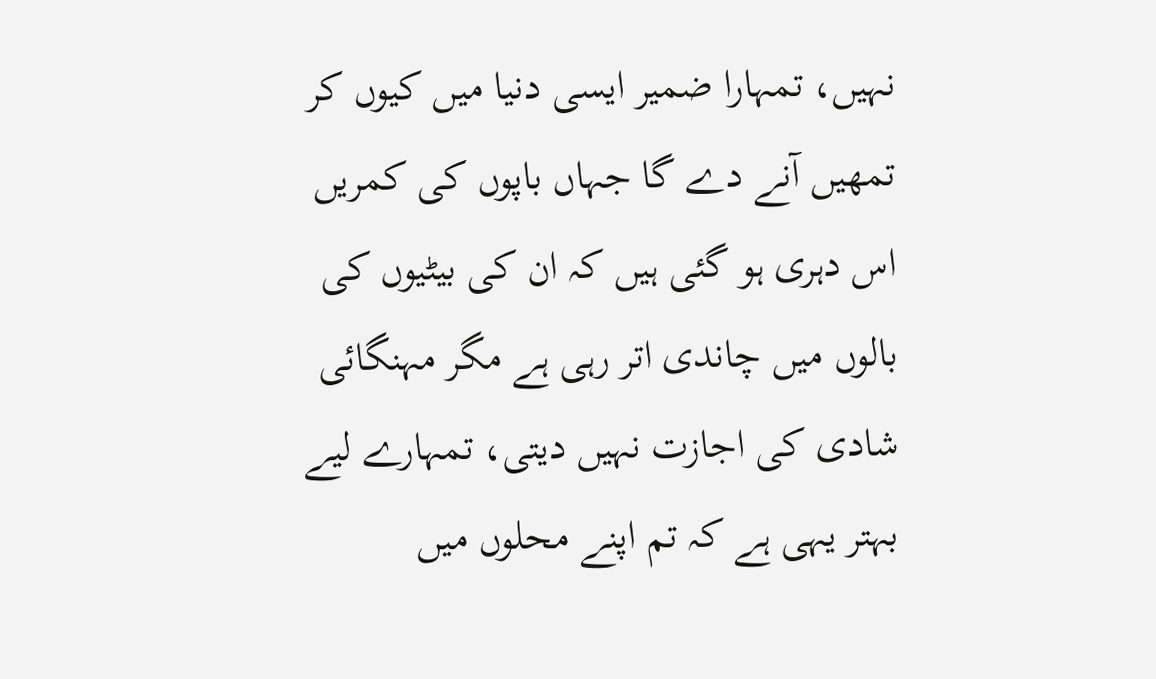نہیں، تمہارا ضمیر ایسی دنیا میں کیوں کر تمھیں آنے دے گا جہاں باپوں کی کمریں اس دہری ہو گئی ہیں کہ ان کی بیٹیوں کی بالوں میں چاندی اتر رہی ہے مگر مہنگائی شادی کی اجازت نہیں دیتی، تمہارے لیے بہتر یہی ہے کہ تم اپنے محلوں میں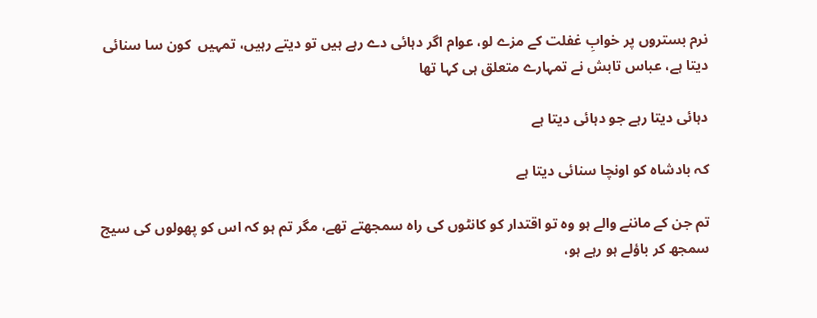نرم بستروں پر خوابِ غفلت کے مزے لو، عوام اگر دہائی دے رہے ہیں تو دیتے رہیں، تمہیں  کون سا سنائی دیتا ہے، عباس تابش نے تمہارے متعلق ہی کہا تھا

دہائی دیتا رہے جو دہائی دیتا ہے

کہ بادشاہ کو اونچا سنائی دیتا ہے

تم جن کے ماننے والے ہو وہ تو اقتدار کو کانٹوں کی راہ سمجھتے تھے، مگر تم ہو کہ اس کو پھولوں کی سیج سمجھ کر باؤلے ہو رہے ہو،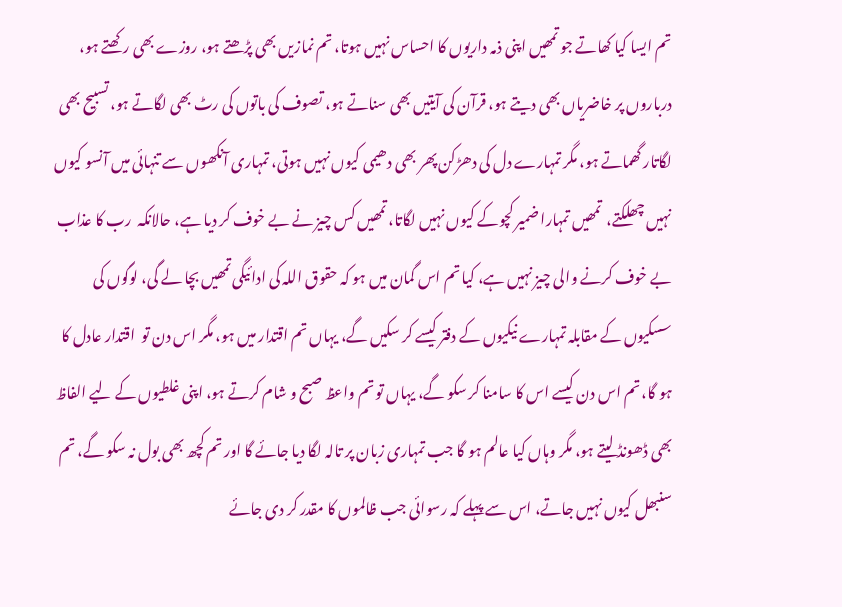تم ایسا کیا کھاتے جو تمھیں اپنی ذمہ داریوں کا احساس نہیں ہوتا، تم نمازیں بھی پڑھتے ہو، روزے بھی رکھتے ہو، درباروں پر خاضریاں بھی دیتے ہو، قرآن کی آیتیں بھی سناتے ہو، تصوف کی باتوں کی رٹ بھی لگاتے ہو، تسبیح بھی لگاتار گھماتے ہو، مگر تمہارے دل کی دھڑکن پھر بھی دھیمی کیوں نہیں ہوتی، تمہاری آنکھوں سے تنہائی میں آنسو کیوں نہیں چھلکتے،  تمھیں تمہارا ضمیر کچوکے کیوں نہیں لگاتا، تمھیں کس چیز نے بے خوف کر دیا ہے، حالانکہ  رب کا عذاب بے خوف کرنے والی چیز نہیں ہے، کیا تم اس گمان میں ہو کہ حقوق اللہ کی ادائیگی تمھیں بچا لے گی، لوگوں کی سسکیوں کے مقابلہ تمہارے نیکیوں کے دفتر کیسے کر سکیں گے، یہاں تم اقتدار میں ہو، مگر اس دن تو  اقتدار عادل کا ہو گا، تم اس دن کیسے اس کا سامنا کر سکو گے، یہاں تو تم واعظ صبح و شام کرتے ہو، اپنی غلطیوں کے لیے الفاظ بھی ڈھونڈ لیتے ہو، مگر وہاں کیا عالم ہو گا جب تمہاری زبان پر تالہ لگا دیا جائے گا اور تم کچھ بھی بول نہ سکو گے، تم سنبھل کیوں نہیں جاتے، اس سے پہلے کہ رسوائی جب ظالموں کا مقدر کر دی جائے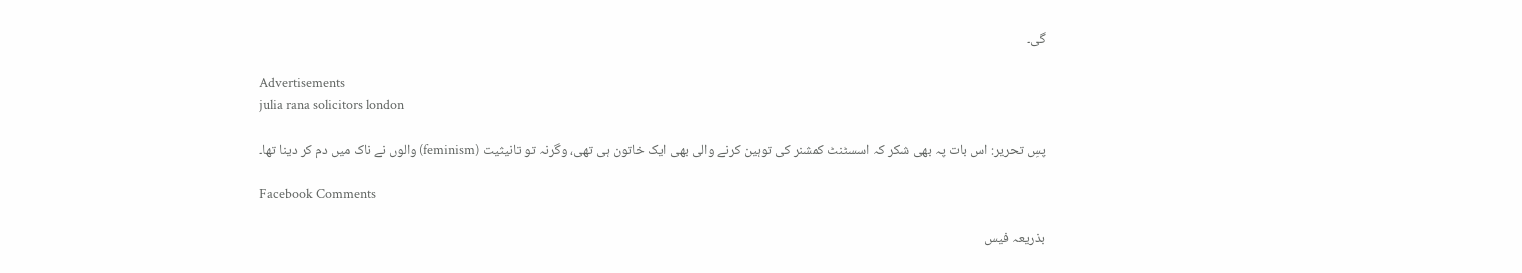گی۔

Advertisements
julia rana solicitors london

پسِ تحریر: اس بات پہ بھی شکر کہ اسسٹنٹ کمشنر کی توہین کرنے والی بھی ایک خاتون ہی تھی، وگرنہ تو تانیثیت (feminism) والوں نے ناک میں دم کر دینا تھا۔

Facebook Comments

بذریعہ فیس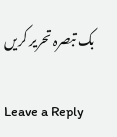بک تبصرہ تحریر کریں

Leave a Reply